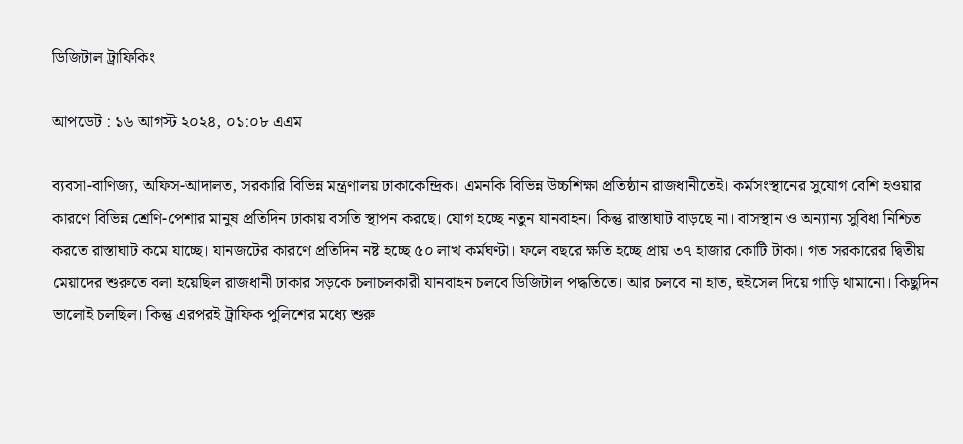ডিজিটাল ট্রাফিকিং

আপডেট : ১৬ আগস্ট ২০২৪, ০১:০৮ এএম

ব্যবসা-বাণিজ্য, অফিস-আদালত, সরকারি বিভিন্ন মন্ত্রণালয় ঢাকাকেন্দ্রিক। এমনকি বিভিন্ন উচ্চশিক্ষা প্রতিষ্ঠান রাজধানীতেই। কর্মসংস্থানের সুযোগ বেশি হওয়ার কারণে বিভিন্ন শ্রেণি-পেশার মানুষ প্রতিদিন ঢাকায় বসতি স্থাপন করছে। যোগ হচ্ছে নতুন যানবাহন। কিন্তু রাস্তাঘাট বাড়ছে না। বাসস্থান ও অন্যান্য সুবিধা নিশ্চিত করতে রাস্তাঘাট কমে যাচ্ছে। যানজটের কারণে প্রতিদিন নষ্ট হচ্ছে ৫০ লাখ কর্মঘণ্টা। ফলে বছরে ক্ষতি হচ্ছে প্রায় ৩৭ হাজার কোটি টাকা। গত সরকারের দ্বিতীয় মেয়াদের শুরুতে বলা হয়েছিল রাজধানী ঢাকার সড়কে চলাচলকারী যানবাহন চলবে ডিজিটাল পদ্ধতিতে। আর চলবে না হাত, হুইসেল দিয়ে গাড়ি থামানো। কিছুদিন ভালোই চলছিল। কিন্তু এরপরই ট্রাফিক পুলিশের মধ্যে শুরু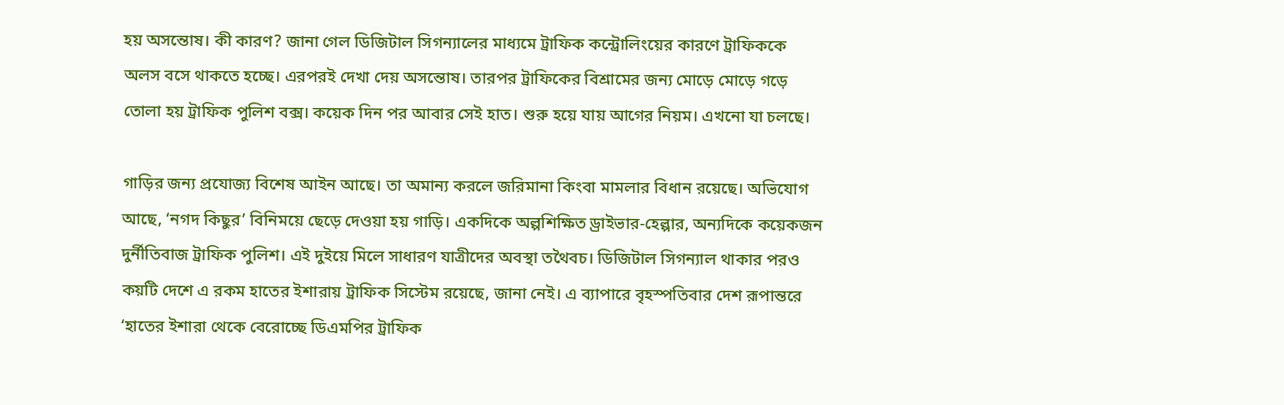হয় অসন্তোষ। কী কারণ? জানা গেল ডিজিটাল সিগন্যালের মাধ্যমে ট্রাফিক কন্ট্রোলিংয়ের কারণে ট্রাফিককে অলস বসে থাকতে হচ্ছে। এরপরই দেখা দেয় অসন্তোষ। তারপর ট্রাফিকের বিশ্রামের জন্য মোড়ে মোড়ে গড়ে তোলা হয় ট্রাফিক পুলিশ বক্স। কয়েক দিন পর আবার সেই হাত। শুরু হয়ে যায় আগের নিয়ম। এখনো যা চলছে।

গাড়ির জন্য প্রযোজ্য বিশেষ আইন আছে। তা অমান্য করলে জরিমানা কিংবা মামলার বিধান রয়েছে। অভিযোগ আছে, ‘নগদ কিছুর’ বিনিময়ে ছেড়ে দেওয়া হয় গাড়ি। একদিকে অল্পশিক্ষিত ড্রাইভার-হেল্পার, অন্যদিকে কয়েকজন দুর্নীতিবাজ ট্রাফিক পুলিশ। এই দুইয়ে মিলে সাধারণ যাত্রীদের অবস্থা তথৈবচ। ডিজিটাল সিগন্যাল থাকার পরও কয়টি দেশে এ রকম হাতের ইশারায় ট্রাফিক সিস্টেম রয়েছে, জানা নেই। এ ব্যাপারে বৃহস্পতিবার দেশ রূপান্তরে ‘হাতের ইশারা থেকে বেরোচ্ছে ডিএমপির ট্রাফিক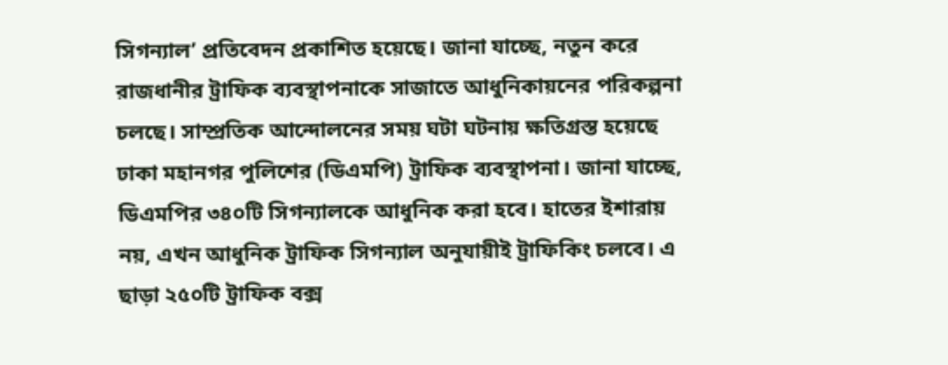সিগন্যাল’ প্রতিবেদন প্রকাশিত হয়েছে। জানা যাচ্ছে, নতুন করে রাজধানীর ট্রাফিক ব্যবস্থাপনাকে সাজাতে আধুনিকায়নের পরিকল্পনা চলছে। সাম্প্রতিক আন্দোলনের সময় ঘটা ঘটনায় ক্ষতিগ্রস্ত হয়েছে ঢাকা মহানগর পুলিশের (ডিএমপি) ট্রাফিক ব্যবস্থাপনা। জানা যাচ্ছে, ডিএমপির ৩৪০টি সিগন্যালকে আধুনিক করা হবে। হাতের ইশারায় নয়, এখন আধুনিক ট্রাফিক সিগন্যাল অনুযায়ীই ট্রাফিকিং চলবে। এ ছাড়া ২৫০টি ট্রাফিক বক্স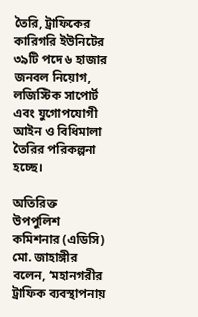তৈরি, ট্রাফিকের কারিগরি ইউনিটের ৩৯টি পদে ৬ হাজার জনবল নিয়োগ, লজিস্টিক সাপোর্ট এবং যুগোপযোগী আইন ও বিধিমালা তৈরির পরিকল্পনা হচ্ছে।

অতিরিক্ত উপপুলিশ কমিশনার (এডিসি) মো. জাহাঙ্গীর বলেন, ‘মহানগরীর ট্রাফিক ব্যবস্থাপনায়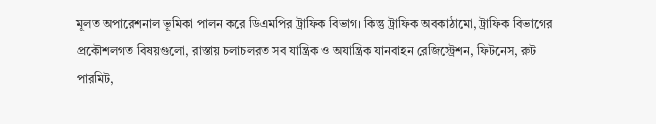মূলত অপারেশনাল ভূমিকা পালন করে ডিএমপির ট্রাফিক বিভাগ। কিন্তু ট্রাফিক অবকাঠামো, ট্রাফিক বিভাগের প্রকৌশলগত বিষয়গুলো, রাস্তায় চলাচলরত সব যান্ত্রিক ও অযান্ত্রিক যানবাহন রেজিস্ট্রেশন, ফিটনেস, রুট পারমিট,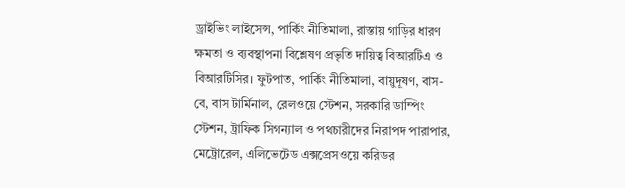ড্রাইভিং লাইসেন্স, পার্কিং নীতিমালা, রাস্তায় গাড়ির ধারণ ক্ষমতা ও ব্যবস্থাপনা বিশ্লেষণ প্রভৃতি দায়িত্ব বিআরটিএ ও বিআরটিসির। ফুটপাত, পার্কিং নীতিমালা, বায়ুদূষণ, বাস-বে, বাস টার্মিনাল, রেলওয়ে স্টেশন, সরকারি ডাম্পিং স্টেশন, ট্রাফিক সিগন্যাল ও পথচারীদের নিরাপদ পারাপার, মেট্রোরেল, এলিভেটেড এক্সপ্রেসওয়ে করিডর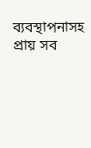ব্যবস্থাপনাসহ প্রায় সব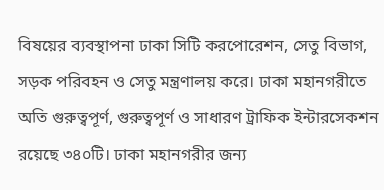বিষয়ের ব্যবস্থাপনা ঢাকা সিটি করপোরেশন, সেতু বিভাগ, সড়ক পরিবহন ও সেতু মন্ত্রণালয় করে। ঢাকা মহানগরীতে অতি গুরুত্বপূর্ণ, গুরুত্বপূর্ণ ও সাধারণ ট্রাফিক ইন্টারসেকশন রয়েছে ৩৪০টি। ঢাকা মহানগরীর জন্য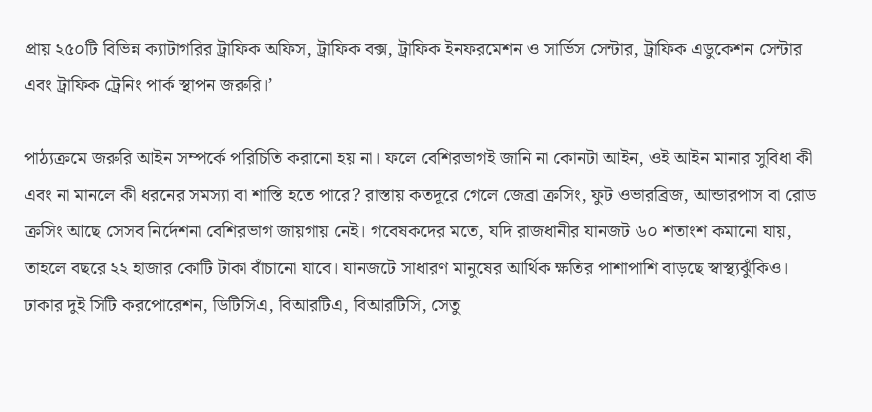প্রায় ২৫০টি বিভিন্ন ক্যাটাগরির ট্রাফিক অফিস, ট্রাফিক বক্স, ট্রাফিক ইনফরমেশন ও সার্ভিস সেন্টার, ট্রাফিক এডুকেশন সেন্টার এবং ট্রাফিক ট্রেনিং পার্ক স্থাপন জরুরি।’

পাঠ্যক্রমে জরুরি আইন সম্পর্কে পরিচিতি করানো হয় না। ফলে বেশিরভাগই জানি না কোনটা আইন, ওই আইন মানার সুবিধা কী এবং না মানলে কী ধরনের সমস্যা বা শাস্তি হতে পারে? রাস্তায় কতদূরে গেলে জেব্রা ক্রসিং, ফুট ওভারব্রিজ, আন্ডারপাস বা রোড ক্রসিং আছে সেসব নির্দেশনা বেশিরভাগ জায়গায় নেই। গবেষকদের মতে, যদি রাজধানীর যানজট ৬০ শতাংশ কমানো যায়, তাহলে বছরে ২২ হাজার কোটি টাকা বাঁচানো যাবে। যানজটে সাধারণ মানুষের আর্থিক ক্ষতির পাশাপাশি বাড়ছে স্বাস্থ্যঝুঁকিও। ঢাকার দুই সিটি করপোরেশন, ডিটিসিএ, বিআরটিএ, বিআরটিসি, সেতু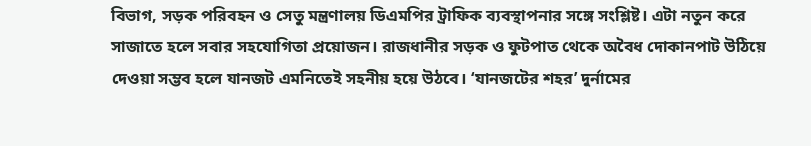বিভাগ, সড়ক পরিবহন ও সেতু মন্ত্রণালয় ডিএমপির ট্রাফিক ব্যবস্থাপনার সঙ্গে সংশ্লিষ্ট। এটা নতুন করে সাজাতে হলে সবার সহযোগিতা প্রয়োজন। রাজধানীর সড়ক ও ফুটপাত থেকে অবৈধ দোকানপাট উঠিয়ে দেওয়া সম্ভব হলে যানজট এমনিতেই সহনীয় হয়ে উঠবে। ‘যানজটের শহর’ দুর্নামের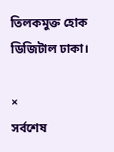তিলকমুক্ত হোক ডিজিটাল ঢাকা।

×
সর্বশেষ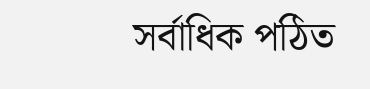সর্বাধিক পঠিত